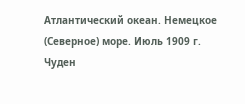Атлантический океан. Немецкое (Северное) море. Июль 1909 г.
Чуден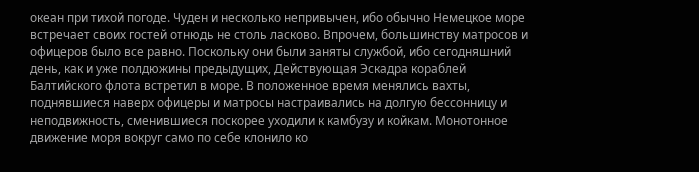океан при тихой погоде. Чуден и несколько непривычен, ибо обычно Немецкое море встречает своих гостей отнюдь не столь ласково. Впрочем, большинству матросов и офицеров было все равно. Поскольку они были заняты службой, ибо сегодняшний день, как и уже полдюжины предыдущих, Действующая Эскадра кораблей Балтийского флота встретил в море. В положенное время менялись вахты, поднявшиеся наверх офицеры и матросы настраивались на долгую бессонницу и неподвижность, сменившиеся поскорее уходили к камбузу и койкам. Монотонное движение моря вокруг само по себе клонило ко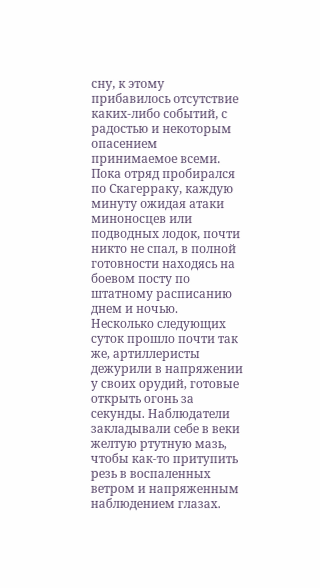сну, к этому прибавилось отсутствие каких-либо событий, с радостью и некоторым опасением принимаемое всеми.
Пока отряд пробирался по Скагерраку, каждую минуту ожидая атаки миноносцев или подводных лодок, почти никто не спал, в полной готовности находясь на боевом посту по штатному расписанию днем и ночью. Несколько следующих суток прошло почти так же, артиллеристы дежурили в напряжении у своих орудий, готовые открыть огонь за секунды. Наблюдатели закладывали себе в веки желтую ртутную мазь, чтобы как-то притупить резь в воспаленных ветром и напряженным наблюдением глазах.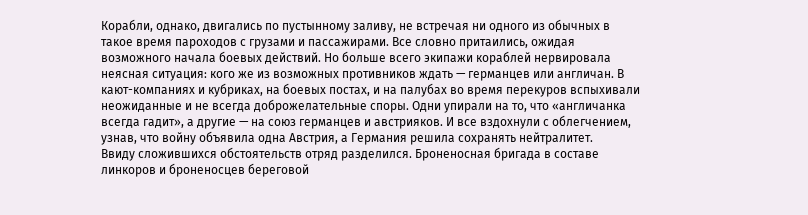Корабли, однако, двигались по пустынному заливу, не встречая ни одного из обычных в такое время пароходов с грузами и пассажирами. Все словно притаились, ожидая возможного начала боевых действий. Но больше всего экипажи кораблей нервировала неясная ситуация: кого же из возможных противников ждать — германцев или англичан. В кают-компаниях и кубриках, на боевых постах, и на палубах во время перекуров вспыхивали неожиданные и не всегда доброжелательные споры. Одни упирали на то, что «англичанка всегда гадит», а другие — на союз германцев и австрияков. И все вздохнули с облегчением, узнав, что войну объявила одна Австрия, а Германия решила сохранять нейтралитет.
Ввиду сложившихся обстоятельств отряд разделился. Броненосная бригада в составе линкоров и броненосцев береговой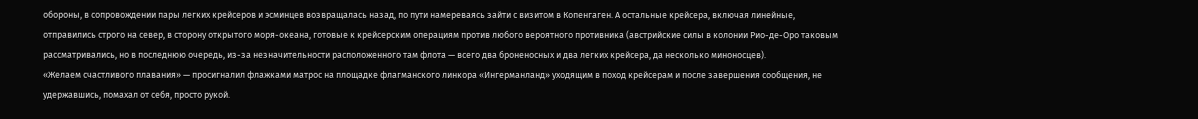обороны, в сопровождении пары легких крейсеров и эсминцев возвращалась назад, по пути намереваясь зайти с визитом в Копенгаген. А остальные крейсера, включая линейные, отправились строго на север, в сторону открытого моря-океана, готовые к крейсерским операциям против любого вероятного противника (австрийские силы в колонии Рио-де-Оро таковым рассматривались, но в последнюю очередь, из-за незначительности расположенного там флота — всего два броненосных и два легких крейсера, да несколько миноносцев).
«Желаем счастливого плавания» — просигналил флажками матрос на площадке флагманского линкора «Ингерманланд» уходящим в поход крейсерам и после завершения сообщения, не удержавшись, помахал от себя, просто рукой.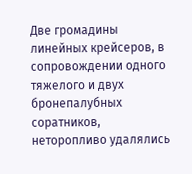Две громадины линейных крейсеров, в сопровождении одного тяжелого и двух бронепалубных соратников, неторопливо удалялись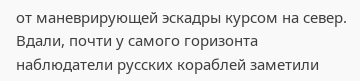от маневрирующей эскадры курсом на север. Вдали, почти у самого горизонта наблюдатели русских кораблей заметили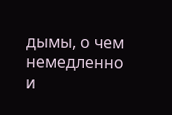дымы, о чем немедленно и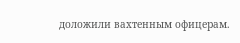доложили вахтенным офицерам.